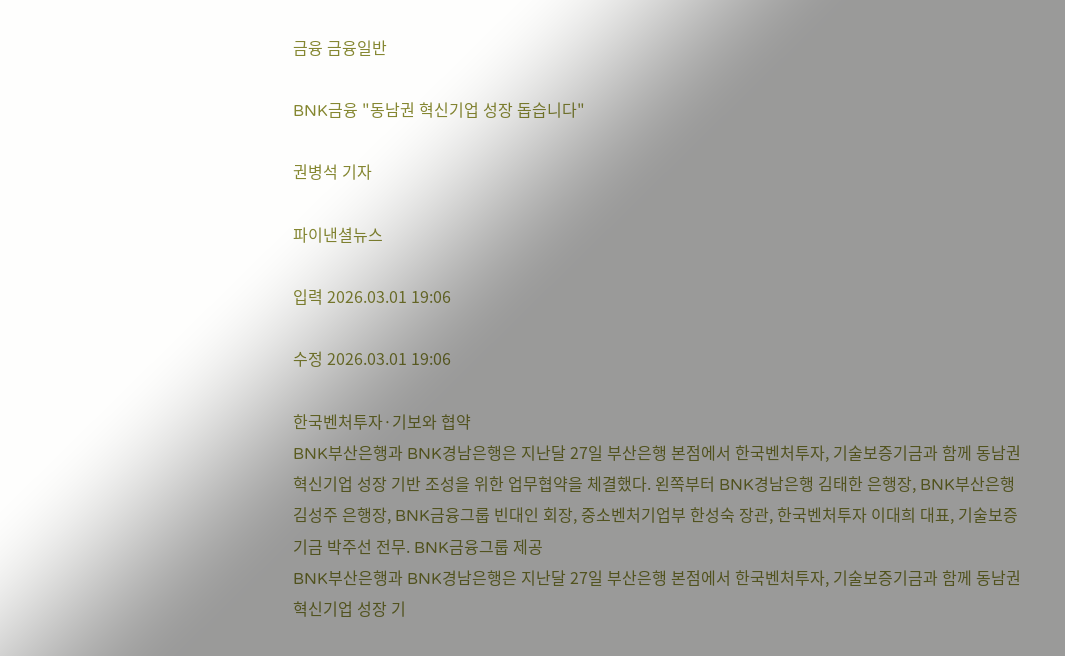금융 금융일반

BNK금융 "동남권 혁신기업 성장 돕습니다"

권병석 기자

파이낸셜뉴스

입력 2026.03.01 19:06

수정 2026.03.01 19:06

한국벤처투자·기보와 협약
BNK부산은행과 BNK경남은행은 지난달 27일 부산은행 본점에서 한국벤처투자, 기술보증기금과 함께 동남권 혁신기업 성장 기반 조성을 위한 업무협약을 체결했다. 왼쪽부터 BNK경남은행 김태한 은행장, BNK부산은행 김성주 은행장, BNK금융그룹 빈대인 회장, 중소벤처기업부 한성숙 장관, 한국벤처투자 이대희 대표, 기술보증기금 박주선 전무. BNK금융그룹 제공
BNK부산은행과 BNK경남은행은 지난달 27일 부산은행 본점에서 한국벤처투자, 기술보증기금과 함께 동남권 혁신기업 성장 기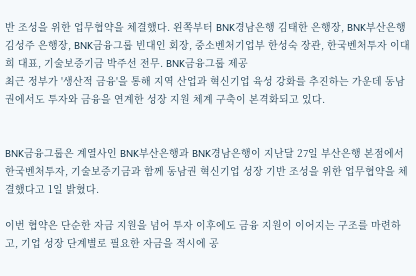반 조성을 위한 업무협약을 체결했다. 왼쪽부터 BNK경남은행 김태한 은행장, BNK부산은행 김성주 은행장, BNK금융그룹 빈대인 회장, 중소벤처기업부 한성숙 장관, 한국벤처투자 이대희 대표, 기술보증기금 박주선 전무. BNK금융그룹 제공
최근 정부가 '생산적 금융'을 통해 지역 산업과 혁신기업 육성 강화를 추진하는 가운데 동남권에서도 투자와 금융을 연계한 성장 지원 체계 구축이 본격화되고 있다.


BNK금융그룹은 계열사인 BNK부산은행과 BNK경남은행이 지난달 27일 부산은행 본점에서 한국벤처투자, 기술보증기금과 함께 동남권 혁신기업 성장 기반 조성을 위한 업무협약을 체결했다고 1일 밝혔다.

이번 협약은 단순한 자금 지원을 넘어 투자 이후에도 금융 지원이 이어지는 구조를 마련하고, 기업 성장 단계별로 필요한 자금을 적시에 공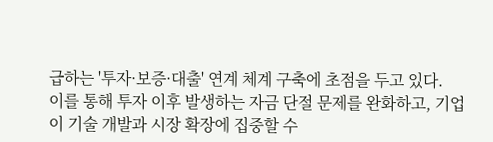급하는 '투자·보증·대출' 연계 체계 구축에 초점을 두고 있다.
이를 통해 투자 이후 발생하는 자금 단절 문제를 완화하고, 기업이 기술 개발과 시장 확장에 집중할 수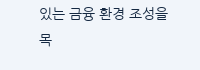있는 금융 환경 조성을 목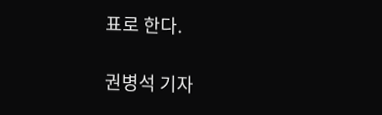표로 한다.

권병석 기자